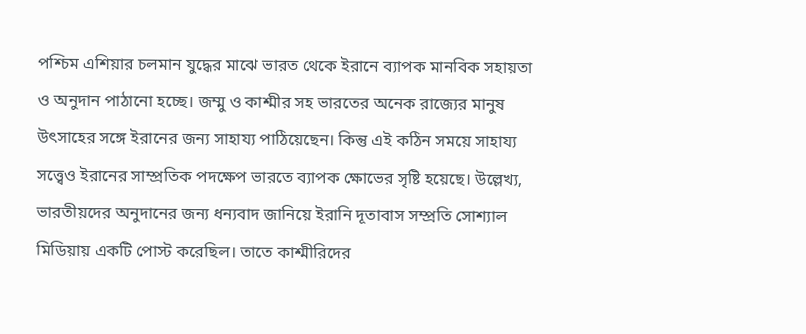পশ্চিম এশিয়ার চলমান যুদ্ধের মাঝে ভারত থেকে ইরানে ব্যাপক মানবিক সহায়তা ও অনুদান পাঠানো হচ্ছে। জম্মু ও কাশ্মীর সহ ভারতের অনেক রাজ্যের মানুষ উৎসাহের সঙ্গে ইরানের জন্য সাহায্য পাঠিয়েছেন। কিন্তু এই কঠিন সময়ে সাহায্য সত্ত্বেও ইরানের সাম্প্রতিক পদক্ষেপ ভারতে ব্যাপক ক্ষোভের সৃষ্টি হয়েছে। উল্লেখ্য, ভারতীয়দের অনুদানের জন্য ধন্যবাদ জানিয়ে ইরানি দূতাবাস সম্প্রতি সোশ্যাল মিডিয়ায় একটি পোস্ট করেছিল। তাতে কাশ্মীরিদের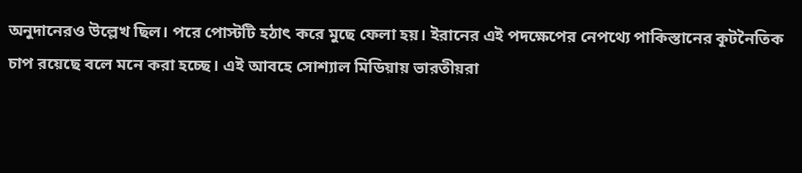অনুদানেরও উল্লেখ ছিল। পরে পোস্টটি হঠাৎ করে মুছে ফেলা হয়। ইরানের এই পদক্ষেপের নেপথ্যে পাকিস্তানের কূটনৈতিক চাপ রয়েছে বলে মনে করা হচ্ছে। এই আবহে সোশ্যাল মিডিয়ায় ভারতীয়রা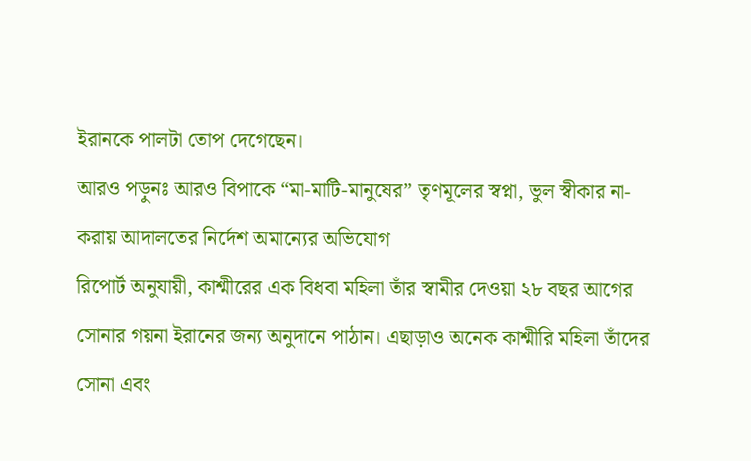ইরানকে পালটা তোপ দেগেছেন।
আরও পড়ুনঃ আরও বিপাকে “মা-মাটি-মানুষের” তৃণমূলের স্বপ্না, ভুল স্বীকার না-করায় আদালতের নির্দেশ অমান্যের অভিযোগ
রিপোর্ট অনুযায়ী, কাশ্মীরের এক বিধবা মহিলা তাঁর স্বামীর দেওয়া ২৮ বছর আগের সোনার গয়না ইরানের জন্য অনুদানে পাঠান। এছাড়াও অনেক কাশ্মীরি মহিলা তাঁদের সোনা এবং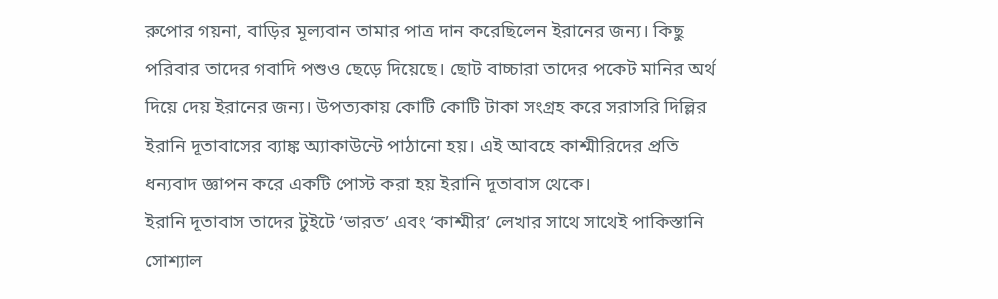রুপোর গয়না, বাড়ির মূল্যবান তামার পাত্র দান করেছিলেন ইরানের জন্য। কিছু পরিবার তাদের গবাদি পশুও ছেড়ে দিয়েছে। ছোট বাচ্চারা তাদের পকেট মানির অর্থ দিয়ে দেয় ইরানের জন্য। উপত্যকায় কোটি কোটি টাকা সংগ্রহ করে সরাসরি দিল্লির ইরানি দূতাবাসের ব্যাঙ্ক অ্যাকাউন্টে পাঠানো হয়। এই আবহে কাশ্মীরিদের প্রতি ধন্যবাদ জ্ঞাপন করে একটি পোস্ট করা হয় ইরানি দূতাবাস থেকে।
ইরানি দূতাবাস তাদের টুইটে ‘ভারত’ এবং ‘কাশ্মীর’ লেখার সাথে সাথেই পাকিস্তানি সোশ্যাল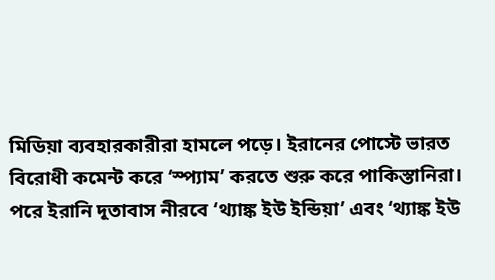মিডিয়া ব্যবহারকারীরা হামলে পড়ে। ইরানের পোস্টে ভারত বিরোধী কমেন্ট করে ‘স্প্যাম’ করতে শুরু করে পাকিস্তানিরা। পরে ইরানি দূতাবাস নীরবে ‘থ্যাঙ্ক ইউ ইন্ডিয়া’ এবং ‘থ্যাঙ্ক ইউ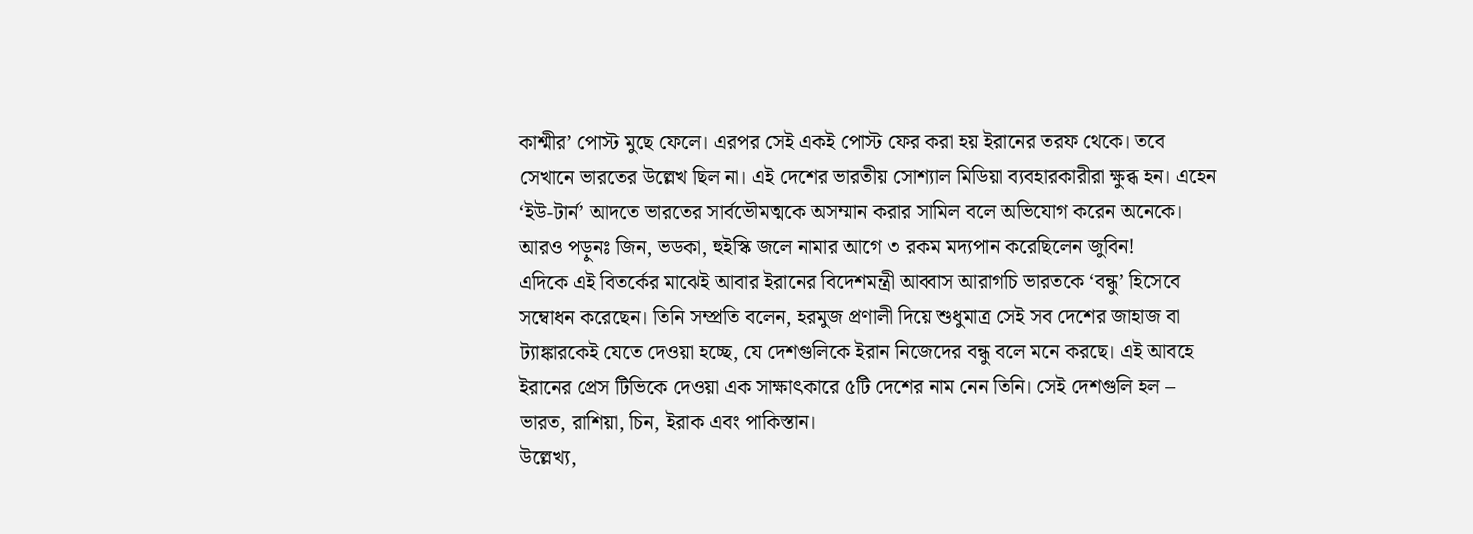কাশ্মীর’ পোস্ট মুছে ফেলে। এরপর সেই একই পোস্ট ফের করা হয় ইরানের তরফ থেকে। তবে সেখানে ভারতের উল্লেখ ছিল না। এই দেশের ভারতীয় সোশ্যাল মিডিয়া ব্যবহারকারীরা ক্ষুব্ধ হন। এহেন ‘ইউ-টার্ন’ আদতে ভারতের সার্বভৌমত্মকে অসম্মান করার সামিল বলে অভিযোগ করেন অনেকে।
আরও পড়ুনঃ জিন, ভডকা, হুইস্কি জলে নামার আগে ৩ রকম মদ্যপান করেছিলেন জুবিন!
এদিকে এই বিতর্কের মাঝেই আবার ইরানের বিদেশমন্ত্রী আব্বাস আরাগচি ভারতকে ‘বন্ধু’ হিসেবে সম্বোধন করেছেন। তিনি সম্প্রতি বলেন, হরমুজ প্রণালী দিয়ে শুধুমাত্র সেই সব দেশের জাহাজ বা ট্যাঙ্কারকেই যেতে দেওয়া হচ্ছে, যে দেশগুলিকে ইরান নিজেদের বন্ধু বলে মনে করছে। এই আবহে ইরানের প্রেস টিভিকে দেওয়া এক সাক্ষাৎকারে ৫টি দেশের নাম নেন তিনি। সেই দেশগুলি হল – ভারত, রাশিয়া, চিন, ইরাক এবং পাকিস্তান।
উল্লেখ্য,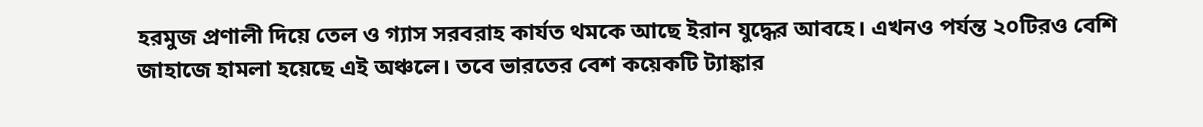হরমুজ প্রণালী দিয়ে তেল ও গ্যাস সরবরাহ কার্যত থমকে আছে ইরান যুদ্ধের আবহে। এখনও পর্যন্ত ২০টিরও বেশি জাহাজে হামলা হয়েছে এই অঞ্চলে। তবে ভারতের বেশ কয়েকটি ট্যাঙ্কার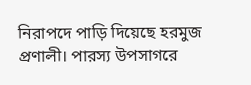নিরাপদে পাড়ি দিয়েছে হরমুজ প্রণালী। পারস্য উপসাগরে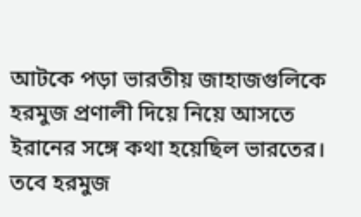আটকে পড়া ভারতীয় জাহাজগুলিকে হরমুজ প্রণালী দিয়ে নিয়ে আসতে ইরানের সঙ্গে কথা হয়েছিল ভারতের। তবে হরমুজ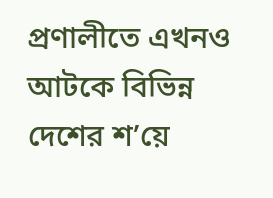প্রণালীতে এখনও আটকে বিভিন্ন দেশের শ’য়ে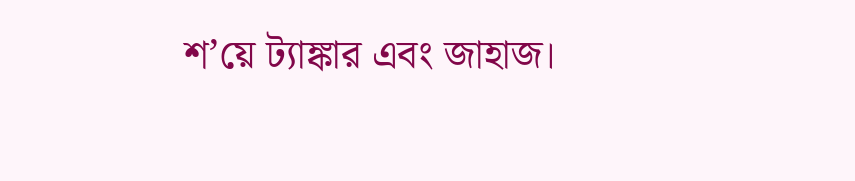শ’য়ে ট্যাঙ্কার এবং জাহাজ।